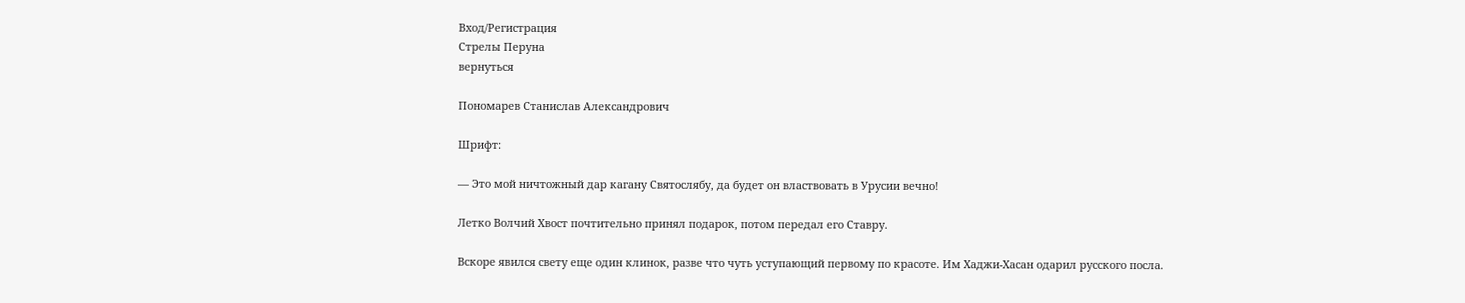Вход/Регистрация
Стрелы Перуна
вернуться

Пономарев Станислав Александрович

Шрифт:

— Это мой ничтожный дар кагану Святослябу, да будет он властвовать в Урусии вечно!

Летко Волчий Хвост почтительно принял подарок, потом передал его Ставру.

Вскоре явился свету еще один клинок, разве что чуть уступающий первому по красоте. Им Хаджи-Хасан одарил русского посла.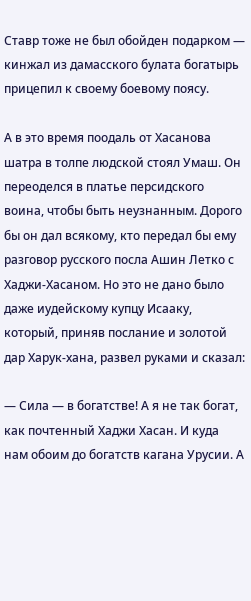Ставр тоже не был обойден подарком — кинжал из дамасского булата богатырь прицепил к своему боевому поясу.

А в это время поодаль от Хасанова шатра в толпе людской стоял Умаш. Он переоделся в платье персидского воина, чтобы быть неузнанным. Дорого бы он дал всякому, кто передал бы ему разговор русского посла Ашин Летко с Хаджи-Хасаном. Но это не дано было даже иудейскому купцу Исааку, который, приняв послание и золотой дар Харук-хана, развел руками и сказал:

— Сила — в богатстве! А я не так богат, как почтенный Хаджи Хасан. И куда нам обоим до богатств кагана Урусии. А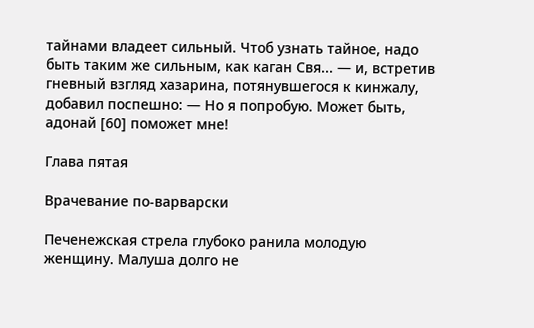тайнами владеет сильный. Чтоб узнать тайное, надо быть таким же сильным, как каган Свя... — и, встретив гневный взгляд хазарина, потянувшегося к кинжалу, добавил поспешно: — Но я попробую. Может быть, адонай [60] поможет мне!

Глава пятая

Врачевание по-варварски

Печенежская стрела глубоко ранила молодую женщину. Малуша долго не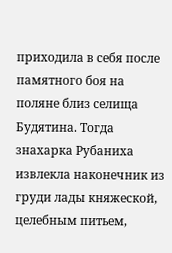приходила в себя после памятного боя на поляне близ селища Будятина. Тогда знахарка Рубаниха извлекла наконечник из груди лады княжеской, целебным питьем,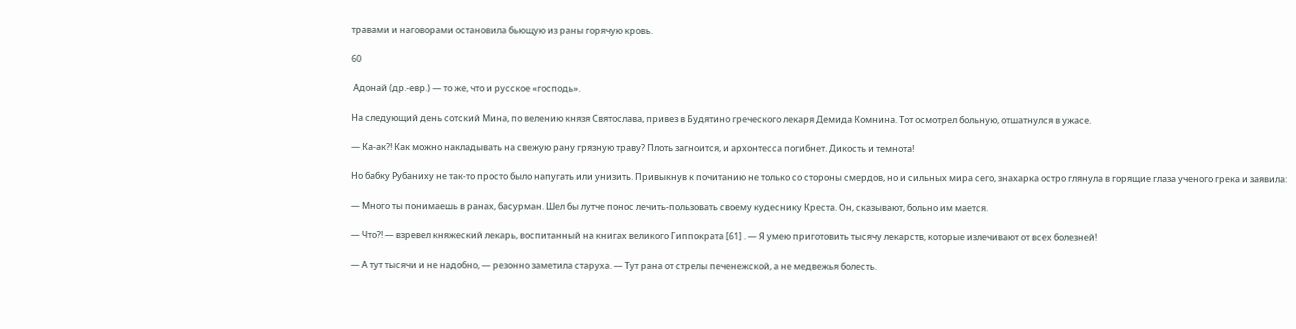травами и наговорами остановила бьющую из раны горячую кровь.

60

 Адонай (др.-евр.) — то же, что и русское «господь».

На следующий день сотский Мина, по велению князя Святослава, привез в Будятино греческого лекаря Демида Комнина. Тот осмотрел больную, отшатнулся в ужасе.

— Ка-ак?! Как можно накладывать на свежую рану грязную траву? Плоть загноится, и архонтесса погибнет. Дикость и темнота!

Но бабку Рубаниху не так-то просто было напугать или унизить. Привыкнув к почитанию не только со стороны смердов, но и сильных мира сего, знахарка остро глянула в горящие глаза ученого грека и заявила:

— Много ты понимаешь в ранах, басурман. Шел бы лутче понос лечить-пользовать своему кудеснику Креста. Он, сказывают, больно им мается.

— Что?! — взревел княжеский лекарь, воспитанный на книгах великого Гиппократа [61] . — Я умею приготовить тысячу лекарств, которые излечивают от всех болезней!

— А тут тысячи и не надобно, — резонно заметила старуха. — Тут рана от стрелы печенежской, а не медвежья болесть.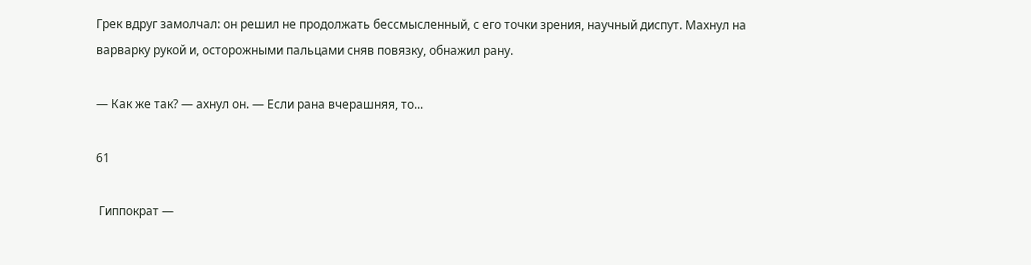Грек вдруг замолчал: он решил не продолжать бессмысленный, с его точки зрения, научный диспут. Махнул на варварку рукой и, осторожными пальцами сняв повязку, обнажил рану.

— Как же так? — ахнул он. — Если рана вчерашняя, то...

61

 Гиппократ —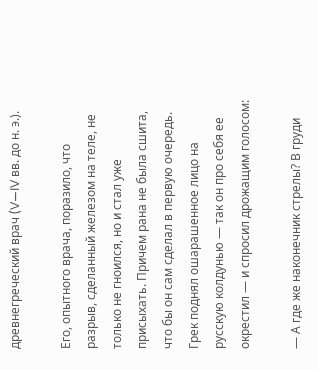древнегреческий врач (V—IV вв. до н. э.).

Его, опытного врача, поразило, что разрыв, сделанный железом на теле, не только не гноился, но и стал уже присыхать. Причем рана не была сшита, что бы он сам сделал в первую очередь. Грек поднял ошарашенное лицо на русскую колдунью — так он про себя ее окрестил — и спросил дрожащим голосом:

— А где же наконечник стрелы? В груди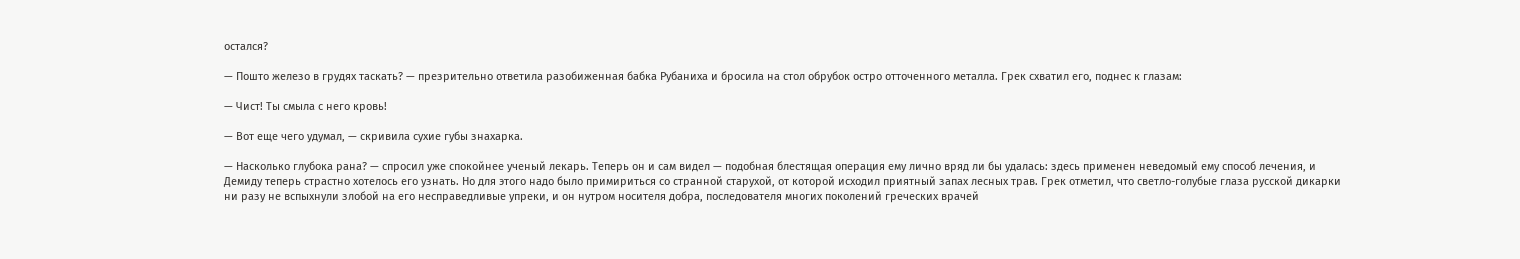остался?

— Пошто железо в грудях таскать? — презрительно ответила разобиженная бабка Рубаниха и бросила на стол обрубок остро отточенного металла. Грек схватил его, поднес к глазам:

— Чист! Ты смыла с него кровь!

— Вот еще чего удумал, — скривила сухие губы знахарка.

— Насколько глубока рана? — спросил уже спокойнее ученый лекарь. Теперь он и сам видел — подобная блестящая операция ему лично вряд ли бы удалась: здесь применен неведомый ему способ лечения, и Демиду теперь страстно хотелось его узнать. Но для этого надо было примириться со странной старухой, от которой исходил приятный запах лесных трав. Грек отметил, что светло-голубые глаза русской дикарки ни разу не вспыхнули злобой на его несправедливые упреки, и он нутром носителя добра, последователя многих поколений греческих врачей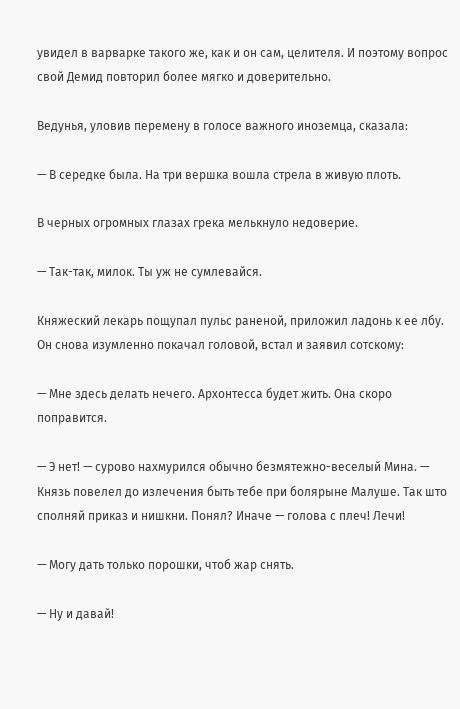увидел в варварке такого же, как и он сам, целителя. И поэтому вопрос свой Демид повторил более мягко и доверительно.

Ведунья, уловив перемену в голосе важного иноземца, сказала:

— В середке была. На три вершка вошла стрела в живую плоть.

В черных огромных глазах грека мелькнуло недоверие.

— Так-так, милок. Ты уж не сумлевайся.

Княжеский лекарь пощупал пульс раненой, приложил ладонь к ее лбу. Он снова изумленно покачал головой, встал и заявил сотскому:

— Мне здесь делать нечего. Архонтесса будет жить. Она скоро поправится.

— Э нет! — сурово нахмурился обычно безмятежно-веселый Мина. — Князь повелел до излечения быть тебе при болярыне Малуше. Так што сполняй приказ и нишкни. Понял? Иначе — голова с плеч! Лечи!

— Могу дать только порошки, чтоб жар снять.

— Ну и давай!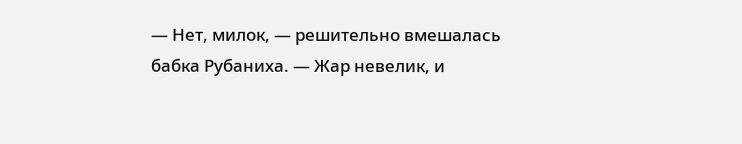— Нет, милок, — решительно вмешалась бабка Рубаниха. — Жар невелик, и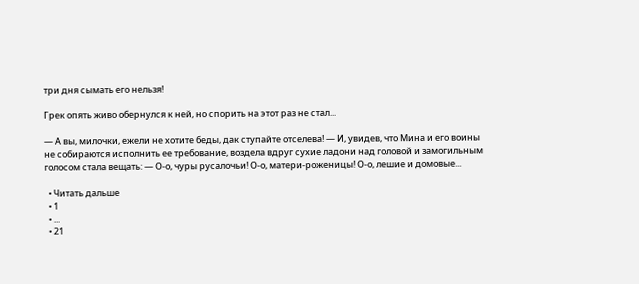три дня сымать его нельзя!

Грек опять живо обернулся к ней, но спорить на этот раз не стал...

— А вы, милочки, ежели не хотите беды, дак ступайте отселева! — И, увидев, что Мина и его воины не собираются исполнить ее требование, воздела вдруг сухие ладони над головой и замогильным голосом стала вещать: — О-о, чуры русалочьи! О-о, матери-роженицы! О-о, лешие и домовые...

  • Читать дальше
  • 1
  • ...
  • 21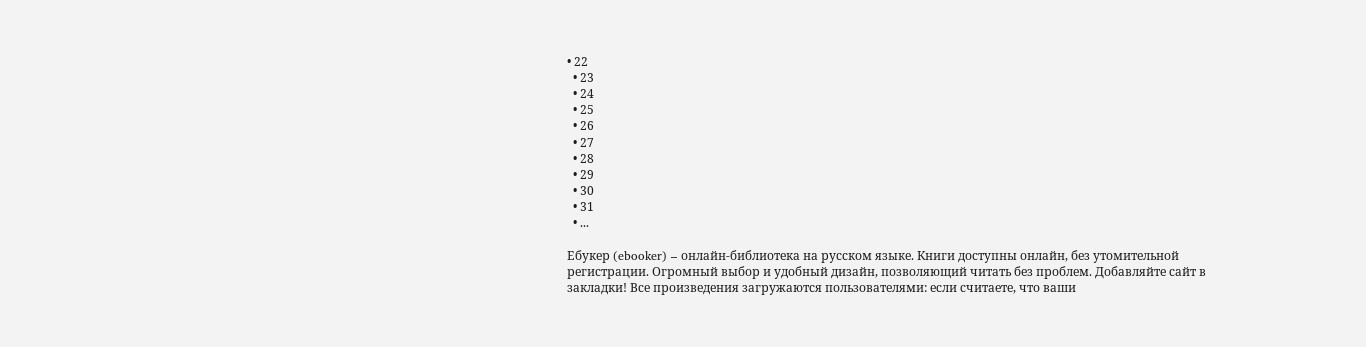• 22
  • 23
  • 24
  • 25
  • 26
  • 27
  • 28
  • 29
  • 30
  • 31
  • ...

Ебукер (ebooker) – онлайн-библиотека на русском языке. Книги доступны онлайн, без утомительной регистрации. Огромный выбор и удобный дизайн, позволяющий читать без проблем. Добавляйте сайт в закладки! Все произведения загружаются пользователями: если считаете, что ваши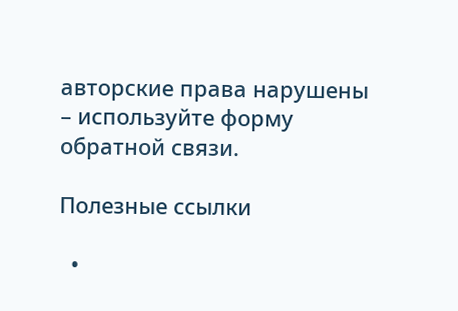авторские права нарушены – используйте форму обратной связи.

Полезные ссылки

  •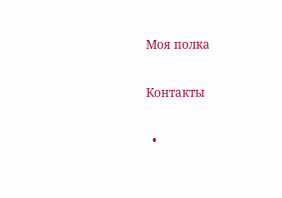Моя полка

Контакты

  •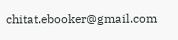chitat.ebooker@gmail.com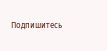Подпишитесь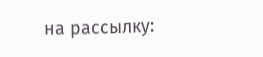на рассылку: